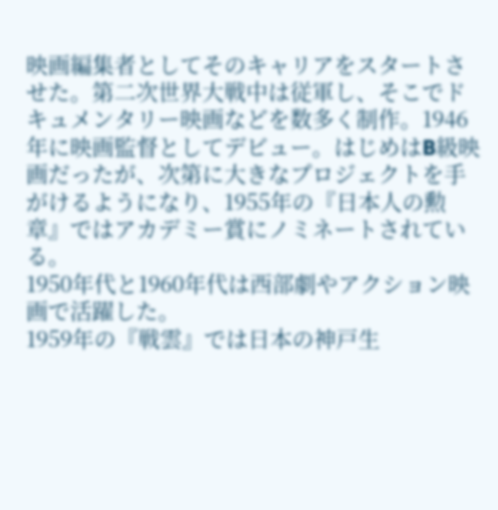映画編集者としてそのキャリアをスタートさせた。第二次世界大戦中は従軍し、そこでドキュメンタリー映画などを数多く制作。1946年に映画監督としてデビュー。はじめはB級映画だったが、次第に大きなプロジェクトを手がけるようになり、1955年の『日本人の勲章』ではアカデミー賞にノミネートされている。
1950年代と1960年代は西部劇やアクション映画で活躍した。
1959年の『戦雲』では日本の神戸生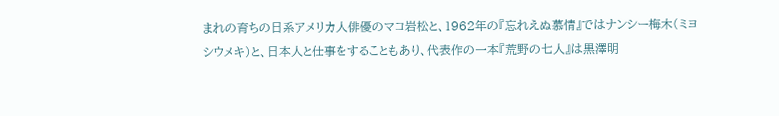まれの育ちの日系アメリカ人俳優のマコ岩松と、1962年の『忘れえぬ慕情』ではナンシー梅木(ミヨシウメキ)と、日本人と仕事をすることもあり、代表作の一本『荒野の七人』は黒澤明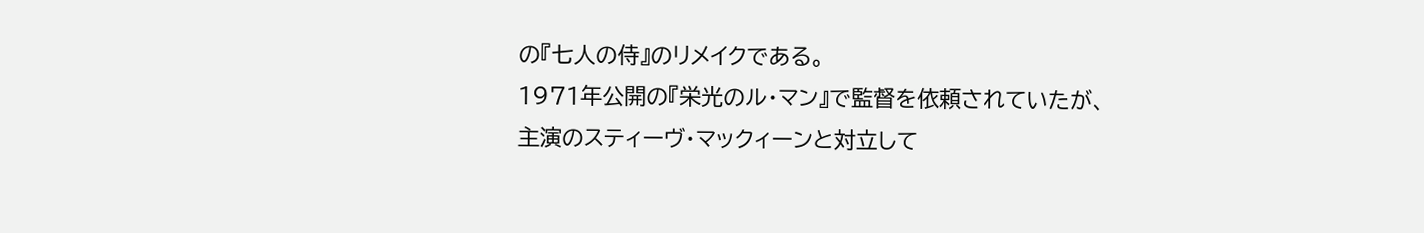の『七人の侍』のリメイクである。
1971年公開の『栄光のル・マン』で監督を依頼されていたが、主演のスティーヴ・マックィーンと対立して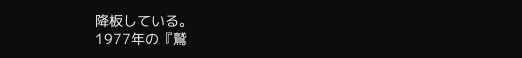降板している。
1977年の『鷲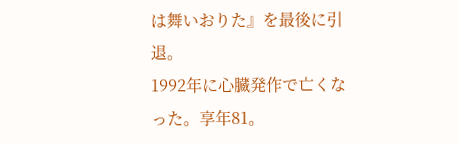は舞いおりた』を最後に引退。
1992年に心臓発作で亡くなった。享年81。